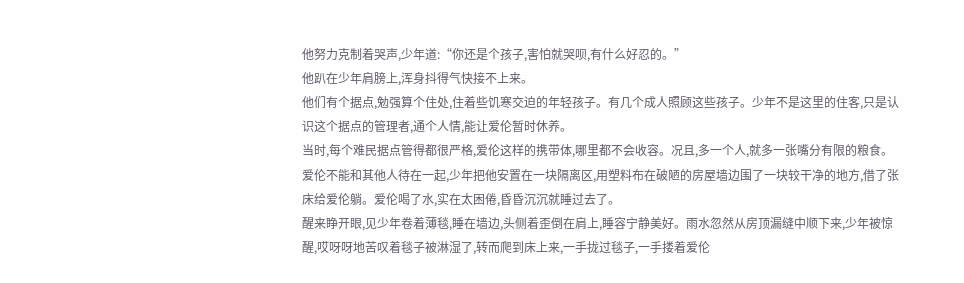他努力克制着哭声,少年道:“你还是个孩子,害怕就哭呗,有什么好忍的。”
他趴在少年肩膀上,浑身抖得气快接不上来。
他们有个据点,勉强算个住处,住着些饥寒交迫的年轻孩子。有几个成人照顾这些孩子。少年不是这里的住客,只是认识这个据点的管理者,通个人情,能让爱伦暂时休养。
当时,每个难民据点管得都很严格,爱伦这样的携带体,哪里都不会收容。况且,多一个人,就多一张嘴分有限的粮食。
爱伦不能和其他人待在一起,少年把他安置在一块隔离区,用塑料布在破陋的房屋墙边围了一块较干净的地方,借了张床给爱伦躺。爱伦喝了水,实在太困倦,昏昏沉沉就睡过去了。
醒来睁开眼,见少年卷着薄毯,睡在墙边,头侧着歪倒在肩上,睡容宁静美好。雨水忽然从房顶漏缝中顺下来,少年被惊醒,哎呀呀地苦叹着毯子被淋湿了,转而爬到床上来,一手拢过毯子,一手搂着爱伦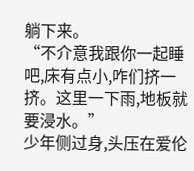躺下来。
“不介意我跟你一起睡吧,床有点小,咋们挤一挤。这里一下雨,地板就要浸水。”
少年侧过身,头压在爱伦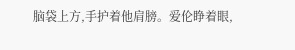脑袋上方,手护着他肩膀。爱伦睁着眼,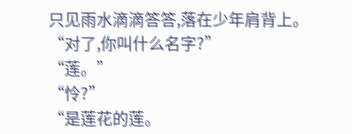只见雨水滴滴答答,落在少年肩背上。
“对了,你叫什么名字?”
“莲。”
“怜?”
“是莲花的莲。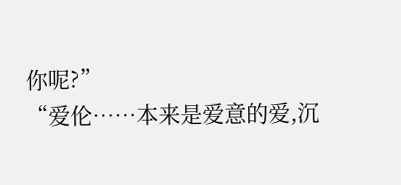你呢?”
“爱伦……本来是爱意的爱,沉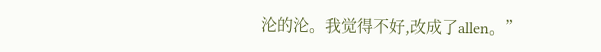沦的沦。我觉得不好,改成了allen。”